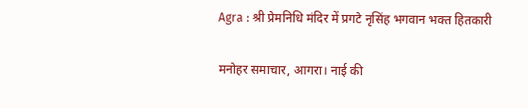Agra : श्री प्रेमनिधि मंदिर में प्रगटे नृसिंह भगवान भक्त हितकारी

मनोहर समाचार, आगरा। नाई की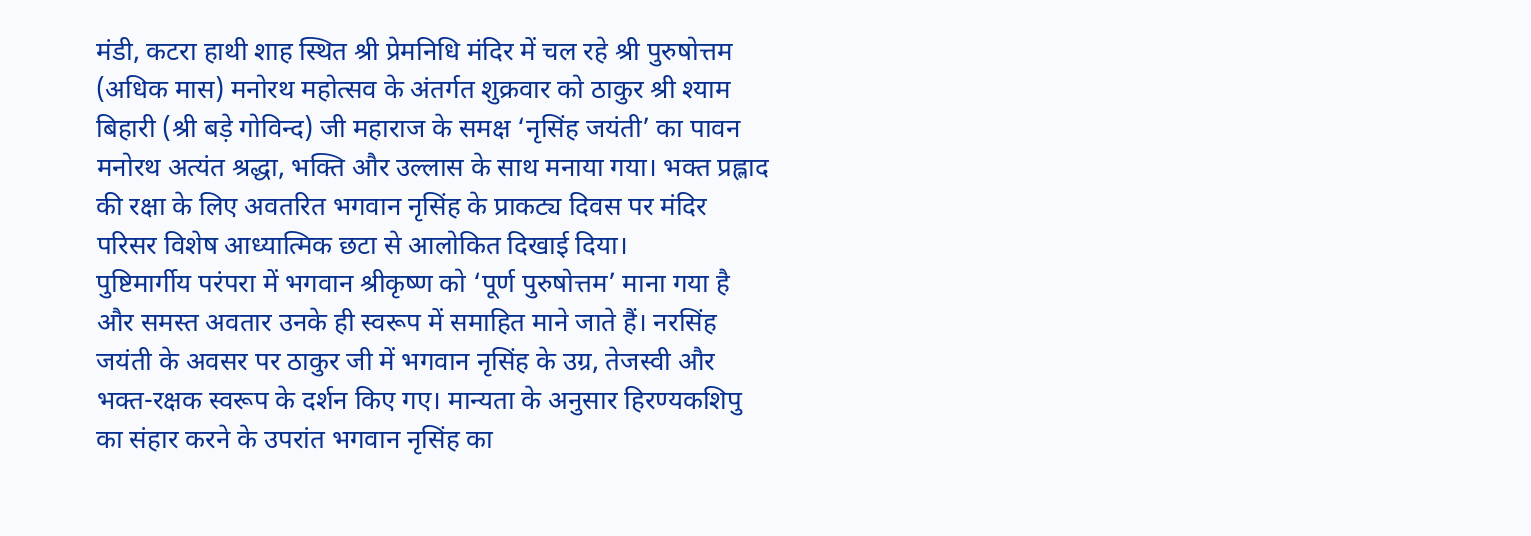मंडी, कटरा हाथी शाह स्थित श्री प्रेमनिधि मंदिर में चल रहे श्री पुरुषोत्तम (अधिक मास) मनोरथ महोत्सव के अंतर्गत शुक्रवार को ठाकुर श्री श्याम बिहारी (श्री बड़े गोविन्द) जी महाराज के समक्ष ‘नृसिंह जयंती’ का पावन मनोरथ अत्यंत श्रद्धा, भक्ति और उल्लास के साथ मनाया गया। भक्त प्रह्लाद की रक्षा के लिए अवतरित भगवान नृसिंह के प्राकट्य दिवस पर मंदिर परिसर विशेष आध्यात्मिक छटा से आलोकित दिखाई दिया।
पुष्टिमार्गीय परंपरा में भगवान श्रीकृष्ण को ‘पूर्ण पुरुषोत्तम’ माना गया है और समस्त अवतार उनके ही स्वरूप में समाहित माने जाते हैं। नरसिंह जयंती के अवसर पर ठाकुर जी में भगवान नृसिंह के उग्र, तेजस्वी और भक्त-रक्षक स्वरूप के दर्शन किए गए। मान्यता के अनुसार हिरण्यकशिपु का संहार करने के उपरांत भगवान नृसिंह का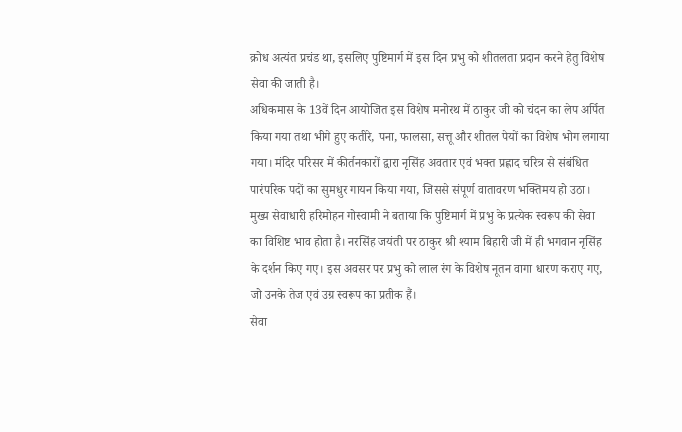क्रोध अत्यंत प्रचंड था, इसलिए पुष्टिमार्ग में इस दिन प्रभु को शीतलता प्रदान करने हेतु विशेष सेवा की जाती है।
अधिकमास के 13वें दिन आयोजित इस विशेष मनोरथ में ठाकुर जी को चंदन का लेप अर्पित किया गया तथा भीगे हुए कतीरे, पना, फालसा, सत्तू और शीतल पेयों का विशेष भोग लगाया गया। मंदिर परिसर में कीर्तनकारों द्वारा नृसिंह अवतार एवं भक्त प्रह्लाद चरित्र से संबंधित पारंपरिक पदों का सुमधुर गायन किया गया, जिससे संपूर्ण वातावरण भक्तिमय हो उठा।
मुख्य सेवाधारी हरिमोहन गोस्वामी ने बताया कि पुष्टिमार्ग में प्रभु के प्रत्येक स्वरूप की सेवा का विशिष्ट भाव होता है। नरसिंह जयंती पर ठाकुर श्री श्याम बिहारी जी में ही भगवान नृसिंह के दर्शन किए गए। इस अवसर पर प्रभु को लाल रंग के विशेष नूतन वागा धारण कराए गए, जो उनके तेज एवं उग्र स्वरूप का प्रतीक हैं।
सेवा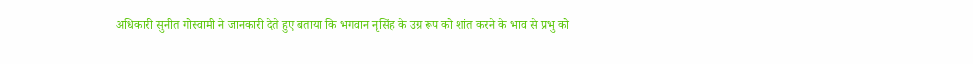अधिकारी सुनीत गोस्वामी ने जानकारी देते हुए बताया कि भगवान नृसिंह के उग्र रूप को शांत करने के भाव से प्रभु को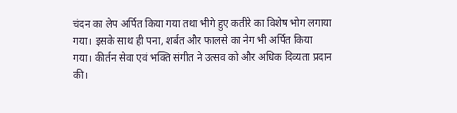चंदन का लेप अर्पित किया गया तथा भीगे हुए कतीरे का विशेष भोग लगाया गया। इसके साथ ही पना, शर्बत और फालसे का नेग भी अर्पित किया गया। कीर्तन सेवा एवं भक्ति संगीत ने उत्सव को और अधिक दिव्यता प्रदान की।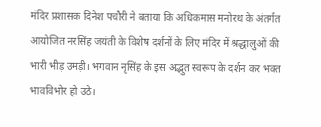मंदिर प्रशासक दिनेश पचौरी ने बताया कि अधिकमास मनोरथ के अंतर्गत आयोजित नरसिंह जयंती के विशेष दर्शनों के लिए मंदिर में श्रद्धालुओं की भारी भीड़ उमड़ी। भगवान नृसिंह के इस अद्भुत स्वरूप के दर्शन कर भक्त भावविभोर हो उठे।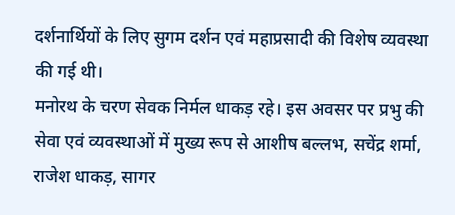दर्शनार्थियों के लिए सुगम दर्शन एवं महाप्रसादी की विशेष व्यवस्था की गई थी।
मनोरथ के चरण सेवक निर्मल धाकड़ रहे। इस अवसर पर प्रभु की सेवा एवं व्यवस्थाओं में मुख्य रूप से आशीष बल्लभ, सचेंद्र शर्मा, राजेश धाकड़, सागर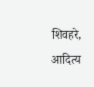शिवहरे, आदित्य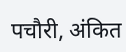पचौरी, अंकित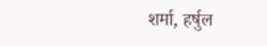शर्मा, हर्षुल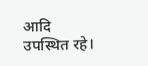आदि उपस्थित रहे।